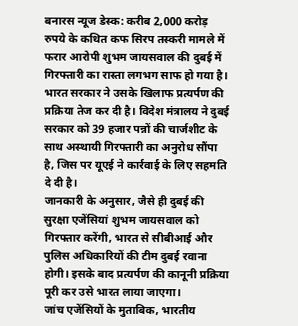बनारस न्यूज डेस्क: करीब 2,000 करोड़ रुपये के कथित कफ सिरप तस्करी मामले में फरार आरोपी शुभम जायसवाल की दुबई में गिरफ्तारी का रास्ता लगभग साफ हो गया है। भारत सरकार ने उसके खिलाफ प्रत्यर्पण की प्रक्रिया तेज कर दी है। विदेश मंत्रालय ने दुबई सरकार को 39 हजार पन्नों की चार्जशीट के साथ अस्थायी गिरफ्तारी का अनुरोध सौंपा है, जिस पर यूएई ने कार्रवाई के लिए सहमति दे दी है।
जानकारी के अनुसार, जैसे ही दुबई की सुरक्षा एजेंसियां शुभम जायसवाल को गिरफ्तार करेंगी, भारत से सीबीआई और पुलिस अधिकारियों की टीम दुबई रवाना होगी। इसके बाद प्रत्यर्पण की कानूनी प्रक्रिया पूरी कर उसे भारत लाया जाएगा।
जांच एजेंसियों के मुताबिक, भारतीय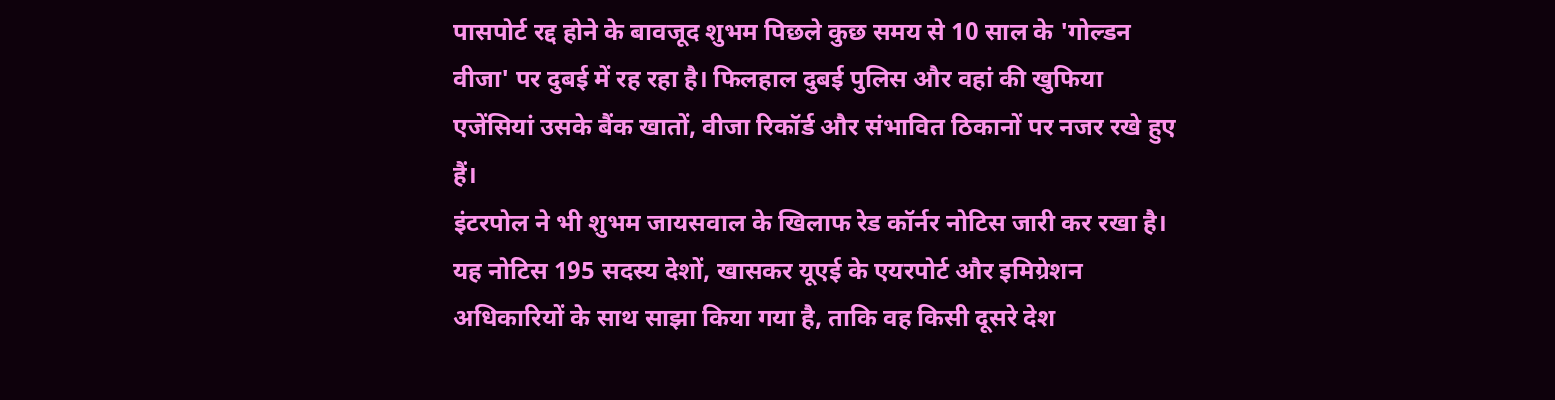पासपोर्ट रद्द होने के बावजूद शुभम पिछले कुछ समय से 10 साल के 'गोल्डन वीजा' पर दुबई में रह रहा है। फिलहाल दुबई पुलिस और वहां की खुफिया एजेंसियां उसके बैंक खातों, वीजा रिकॉर्ड और संभावित ठिकानों पर नजर रखे हुए हैं।
इंटरपोल ने भी शुभम जायसवाल के खिलाफ रेड कॉर्नर नोटिस जारी कर रखा है। यह नोटिस 195 सदस्य देशों, खासकर यूएई के एयरपोर्ट और इमिग्रेशन अधिकारियों के साथ साझा किया गया है, ताकि वह किसी दूसरे देश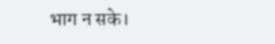भाग न सके।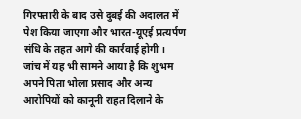गिरफ्तारी के बाद उसे दुबई की अदालत में पेश किया जाएगा और भारत-यूएई प्रत्यर्पण संधि के तहत आगे की कार्रवाई होगी।
जांच में यह भी सामने आया है कि शुभम अपने पिता भोला प्रसाद और अन्य आरोपियों को कानूनी राहत दिलाने के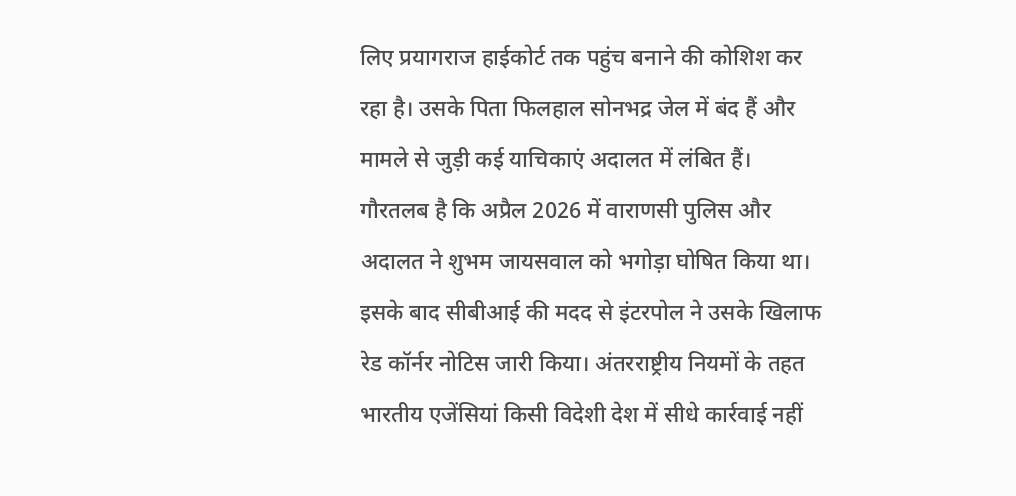लिए प्रयागराज हाईकोर्ट तक पहुंच बनाने की कोशिश कर रहा है। उसके पिता फिलहाल सोनभद्र जेल में बंद हैं और मामले से जुड़ी कई याचिकाएं अदालत में लंबित हैं।
गौरतलब है कि अप्रैल 2026 में वाराणसी पुलिस और अदालत ने शुभम जायसवाल को भगोड़ा घोषित किया था। इसके बाद सीबीआई की मदद से इंटरपोल ने उसके खिलाफ रेड कॉर्नर नोटिस जारी किया। अंतरराष्ट्रीय नियमों के तहत भारतीय एजेंसियां किसी विदेशी देश में सीधे कार्रवाई नहीं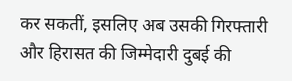कर सकतीं, इसलिए अब उसकी गिरफ्तारी और हिरासत की जिम्मेदारी दुबई की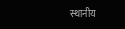स्थानीय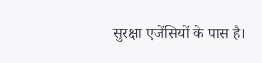सुरक्षा एजेंसियों के पास है।